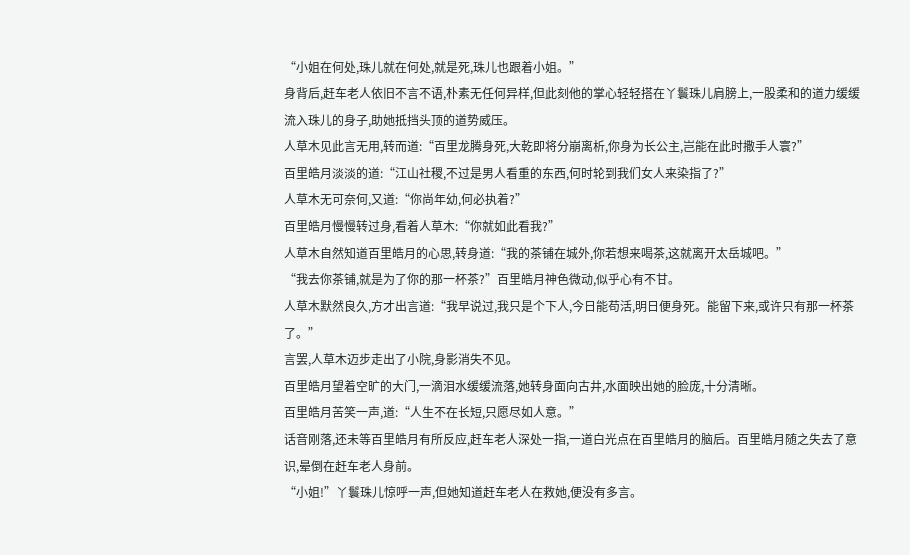“小姐在何处,珠儿就在何处,就是死,珠儿也跟着小姐。”
身背后,赶车老人依旧不言不语,朴素无任何异样,但此刻他的掌心轻轻搭在丫鬟珠儿肩膀上,一股柔和的道力缓缓流入珠儿的身子,助她抵挡头顶的道势威压。
人草木见此言无用,转而道:“百里龙腾身死,大乾即将分崩离析,你身为长公主,岂能在此时撒手人寰?”
百里皓月淡淡的道:“江山社稷,不过是男人看重的东西,何时轮到我们女人来染指了?”
人草木无可奈何,又道:“你尚年幼,何必执着?”
百里皓月慢慢转过身,看着人草木:“你就如此看我?”
人草木自然知道百里皓月的心思,转身道:“我的茶铺在城外,你若想来喝茶,这就离开太岳城吧。”
“我去你茶铺,就是为了你的那一杯茶?”百里皓月神色微动,似乎心有不甘。
人草木默然良久,方才出言道:“我早说过,我只是个下人,今日能苟活,明日便身死。能留下来,或许只有那一杯茶了。”
言罢,人草木迈步走出了小院,身影消失不见。
百里皓月望着空旷的大门,一滴泪水缓缓流落,她转身面向古井,水面映出她的脸庞,十分清晰。
百里皓月苦笑一声,道:“人生不在长短,只愿尽如人意。”
话音刚落,还未等百里皓月有所反应,赶车老人深处一指,一道白光点在百里皓月的脑后。百里皓月随之失去了意识,晕倒在赶车老人身前。
“小姐!”丫鬟珠儿惊呼一声,但她知道赶车老人在救她,便没有多言。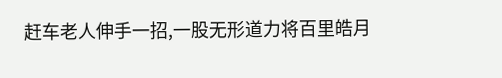赶车老人伸手一招,一股无形道力将百里皓月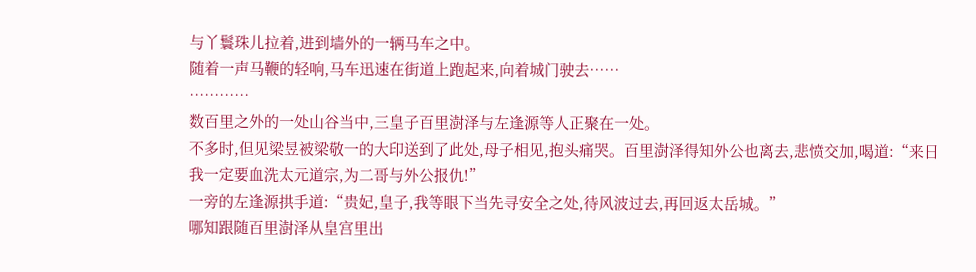与丫鬟珠儿拉着,进到墙外的一辆马车之中。
随着一声马鞭的轻响,马车迅速在街道上跑起来,向着城门驶去……
…………
数百里之外的一处山谷当中,三皇子百里澍泽与左逢源等人正聚在一处。
不多时,但见梁昱被梁敬一的大印送到了此处,母子相见,抱头痛哭。百里澍泽得知外公也离去,悲愤交加,喝道:“来日我一定要血洗太元道宗,为二哥与外公报仇!”
一旁的左逢源拱手道:“贵妃,皇子,我等眼下当先寻安全之处,待风波过去,再回返太岳城。”
哪知跟随百里澍泽从皇宫里出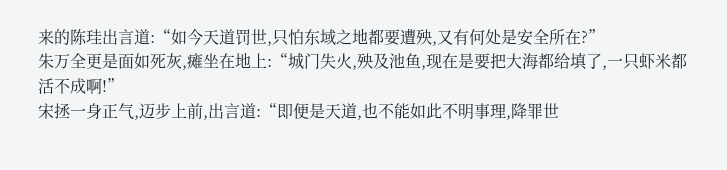来的陈珪出言道:“如今天道罚世,只怕东域之地都要遭殃,又有何处是安全所在?”
朱万全更是面如死灰,瘫坐在地上:“城门失火,殃及池鱼,现在是要把大海都给填了,一只虾米都活不成啊!”
宋拯一身正气,迈步上前,出言道:“即便是天道,也不能如此不明事理,降罪世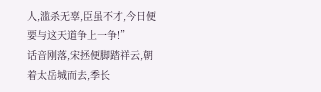人,滥杀无辜,臣虽不才,今日便要与这天道争上一争!”
话音刚落,宋拯便脚踏祥云,朝着太岳城而去,季长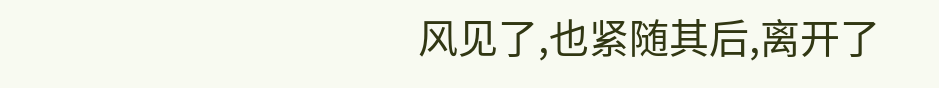风见了,也紧随其后,离开了